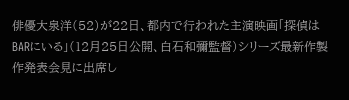俳優大泉洋(52)が22日、都内で行われた主演映画「探偵はBARにいる」(12月25日公開、白石和彌監督)シリーズ最新作製作発表会見に出席し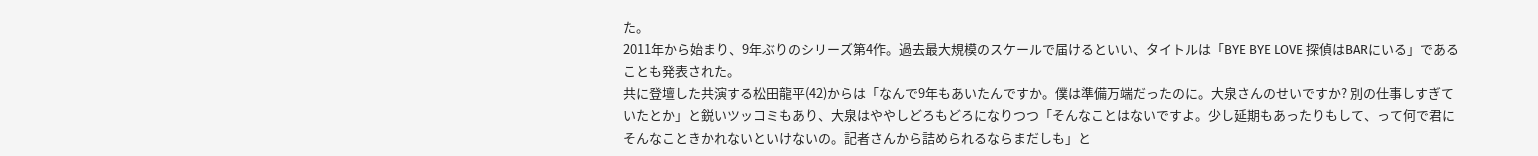た。
2011年から始まり、9年ぶりのシリーズ第4作。過去最大規模のスケールで届けるといい、タイトルは「BYE BYE LOVE 探偵はBARにいる」であることも発表された。
共に登壇した共演する松田龍平(42)からは「なんで9年もあいたんですか。僕は準備万端だったのに。大泉さんのせいですか? 別の仕事しすぎていたとか」と鋭いツッコミもあり、大泉はややしどろもどろになりつつ「そんなことはないですよ。少し延期もあったりもして、って何で君にそんなこときかれないといけないの。記者さんから詰められるならまだしも」と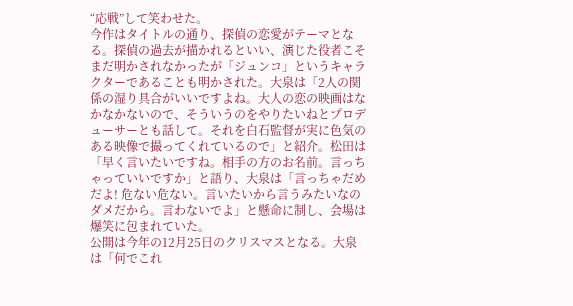“応戦”して笑わせた。
今作はタイトルの通り、探偵の恋愛がテーマとなる。探偵の過去が描かれるといい、演じた役者こそまだ明かされなかったが「ジュンコ」というキャラクターであることも明かされた。大泉は「2人の関係の湿り具合がいいですよね。大人の恋の映画はなかなかないので、そういうのをやりたいねとプロデューサーとも話して。それを白石監督が実に色気のある映像で撮ってくれているので」と紹介。松田は「早く言いたいですね。相手の方のお名前。言っちゃっていいですか」と語り、大泉は「言っちゃだめだよ! 危ない危ない。言いたいから言うみたいなのダメだから。言わないでよ」と懸命に制し、会場は爆笑に包まれていた。
公開は今年の12月25日のクリスマスとなる。大泉は「何でこれ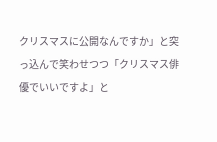クリスマスに公開なんですか」と突っ込んで笑わせつつ「クリスマス俳優でいいですよ」と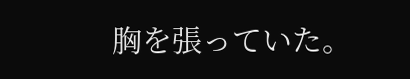胸を張っていた。